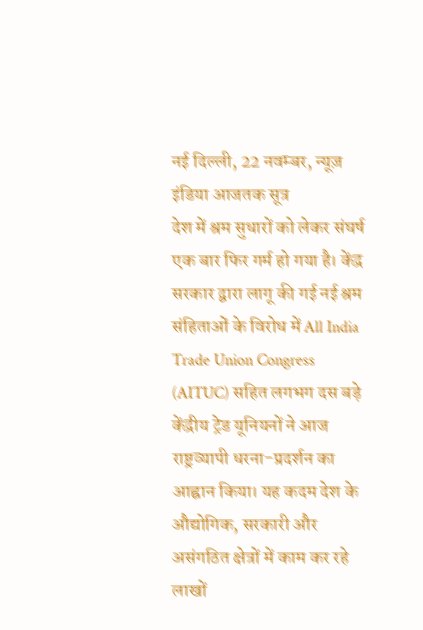नई दिल्ली, 22 नवम्बर, न्यूज़ इंडिया आजतक सूत्र
देश में श्रम सुधारों को लेकर संघर्ष एक बार फिर गर्म हो गया है। केंद्र सरकार द्वारा लागू की गई नई श्रम संहिताओं के विरोध में All India Trade Union Congress (AITUC) सहित लगभग दस बड़े केंद्रीय ट्रेड यूनियनों ने आज राष्ट्रव्यापी धरना-प्रदर्शन का आह्वान किया। यह कदम देश के औद्योगिक, सरकारी और असंगठित क्षेत्रों में काम कर रहे लाखों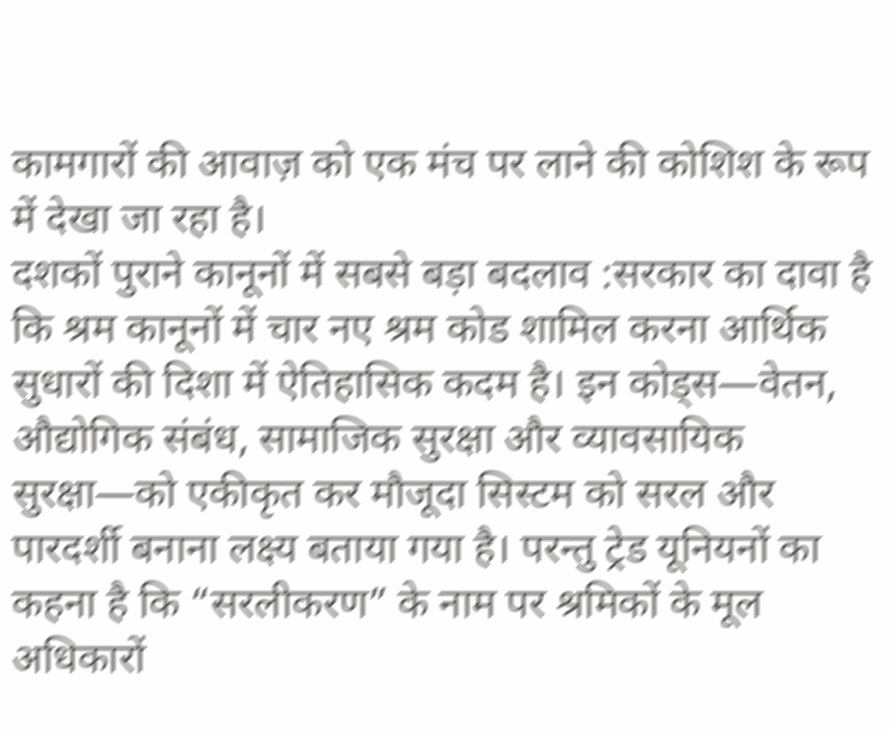कामगारों की आवाज़ को एक मंच पर लाने की कोशिश के रूप में देखा जा रहा है।
दशकों पुराने कानूनों में सबसे बड़ा बदलाव :सरकार का दावा है कि श्रम कानूनों में चार नए श्रम कोड शामिल करना आर्थिक सुधारों की दिशा में ऐतिहासिक कदम है। इन कोड्स—वेतन, औद्योगिक संबंध, सामाजिक सुरक्षा और व्यावसायिक सुरक्षा—को एकीकृत कर मौजूदा सिस्टम को सरल और पारदर्शी बनाना लक्ष्य बताया गया है। परन्तु ट्रेड यूनियनों का कहना है कि “सरलीकरण” के नाम पर श्रमिकों के मूल अधिकारों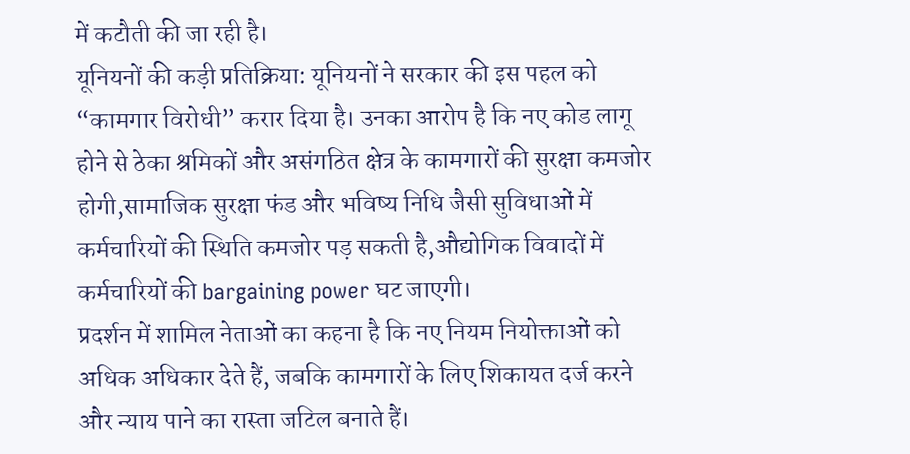में कटौती की जा रही है।
यूनियनों की कड़ी प्रतिक्रिया: यूनियनों ने सरकार की इस पहल को “कामगार विरोधी” करार दिया है। उनका आरोप है कि नए कोड लागू होने से ठेका श्रमिकों और असंगठित क्षेत्र के कामगारों की सुरक्षा कमजोर होगी,सामाजिक सुरक्षा फंड और भविष्य निधि जैसी सुविधाओं में कर्मचारियों की स्थिति कमजोर पड़ सकती है,औद्योगिक विवादों में कर्मचारियों की bargaining power घट जाएगी।
प्रदर्शन में शामिल नेताओं का कहना है कि नए नियम नियोक्ताओं को अधिक अधिकार देते हैं, जबकि कामगारों के लिए शिकायत दर्ज करने और न्याय पाने का रास्ता जटिल बनाते हैं।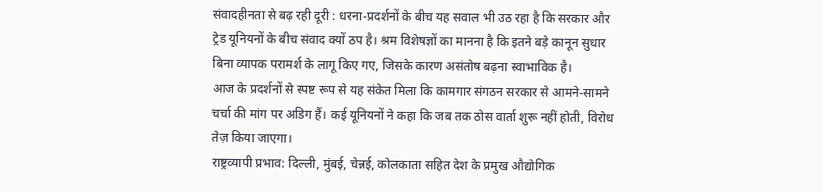संवादहीनता से बढ़ रही दूरी : धरना-प्रदर्शनों के बीच यह सवाल भी उठ रहा है कि सरकार और ट्रेड यूनियनों के बीच संवाद क्यों ठप है। श्रम विशेषज्ञों का मानना है कि इतने बड़े कानून सुधार बिना व्यापक परामर्श के लागू किए गए, जिसके कारण असंतोष बढ़ना स्वाभाविक है।
आज के प्रदर्शनों से स्पष्ट रूप से यह संकेत मिला कि कामगार संगठन सरकार से आमने-सामने चर्चा की मांग पर अडिग हैं। कई यूनियनों ने कहा कि जब तक ठोस वार्ता शुरू नहीं होती, विरोध तेज़ किया जाएगा।
राष्ट्रव्यापी प्रभाव: दिल्ली, मुंबई, चेन्नई, कोलकाता सहित देश के प्रमुख औद्योगिक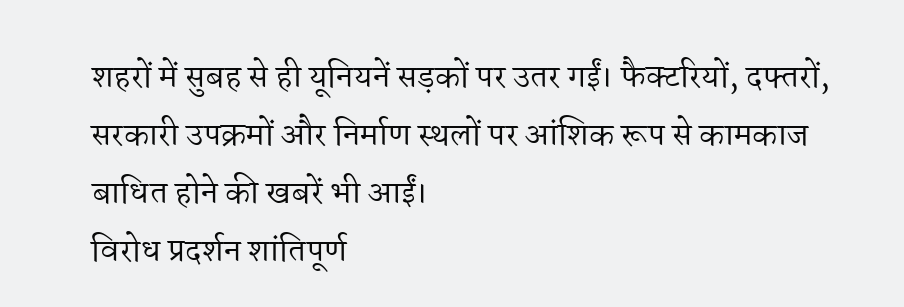शहरों में सुबह से ही यूनियनें सड़कों पर उतर गईं। फैक्टरियों, दफ्तरों, सरकारी उपक्रमों और निर्माण स्थलों पर आंशिक रूप से कामकाज बाधित होने की खबरें भी आईं।
विरोध प्रदर्शन शांतिपूर्ण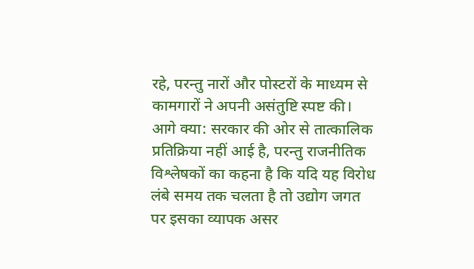रहे, परन्तु नारों और पोस्टरों के माध्यम से कामगारों ने अपनी असंतुष्टि स्पष्ट की।
आगे क्या: सरकार की ओर से तात्कालिक प्रतिक्रिया नहीं आई है, परन्तु राजनीतिक विश्लेषकों का कहना है कि यदि यह विरोध लंबे समय तक चलता है तो उद्योग जगत पर इसका व्यापक असर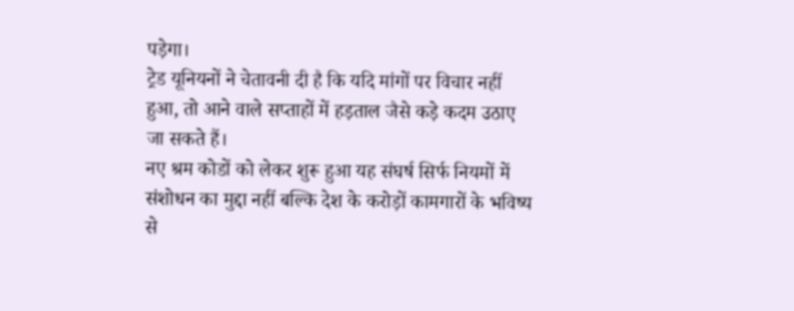पड़ेगा।
ट्रेड यूनियनों ने चेतावनी दी है कि यदि मांगों पर विचार नहीं हुआ, तो आने वाले सप्ताहों में हड़ताल जैसे कड़े कदम उठाए जा सकते हैं।
नए श्रम कोडों को लेकर शुरू हुआ यह संघर्ष सिर्फ नियमों में संशोधन का मुद्दा नहीं बल्कि देश के करोड़ों कामगारों के भविष्य से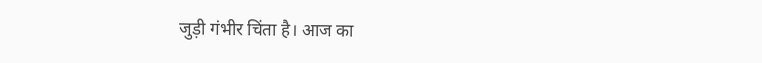जुड़ी गंभीर चिंता है। आज का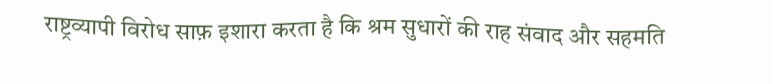राष्ट्रव्यापी विरोध साफ़ इशारा करता है कि श्रम सुधारों की राह संवाद और सहमति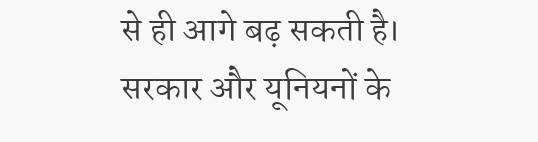से ही आगे बढ़ सकती है। सरकार और यूनियनों के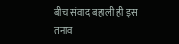बीच संवाद बहाली ही इस तनाव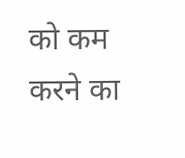को कम करने का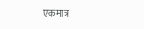एकमात्र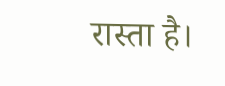रास्ता है।